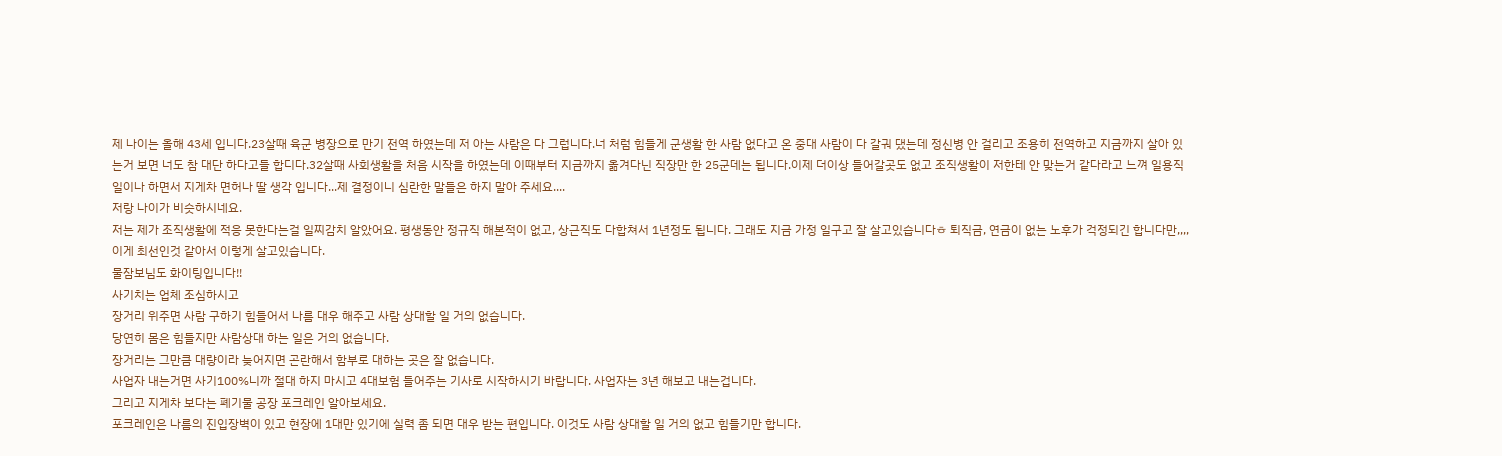제 나이는 올해 43세 입니다.23살때 육군 병장으로 만기 전역 하였는데 저 아는 사람은 다 그럽니다.너 처럼 힘들게 군생활 한 사람 없다고 온 중대 사람이 다 갈궈 댔는데 정신병 안 걸리고 조용히 전역하고 지금까지 살아 있는거 보면 너도 참 대단 하다고들 합디다.32살때 사회생활을 처음 시작을 하였는데 이때부터 지금까지 옮겨다닌 직장만 한 25군데는 됩니다.이제 더이상 들어갈곳도 없고 조직생활이 저한테 안 맞는거 같다라고 느껴 일용직 일이나 하면서 지게차 면허나 딸 생각 입니다...제 결정이니 심란한 말들은 하지 말아 주세요....
저랑 나이가 비슷하시네요.
저는 제가 조직생활에 적응 못한다는걸 일찌감치 알았어요. 평생동안 정규직 해본적이 없고, 상근직도 다합쳐서 1년정도 됩니다. 그래도 지금 가정 일구고 잘 살고있습니다ㅎ 퇴직금, 연금이 없는 노후가 걱정되긴 합니다만,,,, 이게 최선인것 같아서 이렇게 살고있습니다.
물잠보님도 화이팅입니다!!
사기치는 업체 조심하시고
장거리 위주면 사람 구하기 힘들어서 나름 대우 해주고 사람 상대할 일 거의 없습니다.
당연히 몸은 힘들지만 사람상대 하는 일은 거의 없습니다.
장거리는 그만큼 대량이라 늦어지면 곤란해서 함부로 대하는 곳은 잘 없습니다.
사업자 내는거면 사기100%니까 절대 하지 마시고 4대보험 들어주는 기사로 시작하시기 바랍니다. 사업자는 3년 해보고 내는겁니다.
그리고 지게차 보다는 폐기물 공장 포크레인 알아보세요.
포크레인은 나름의 진입장벽이 있고 현장에 1대만 있기에 실력 좀 되면 대우 받는 편입니다. 이것도 사람 상대할 일 거의 없고 힘들기만 합니다.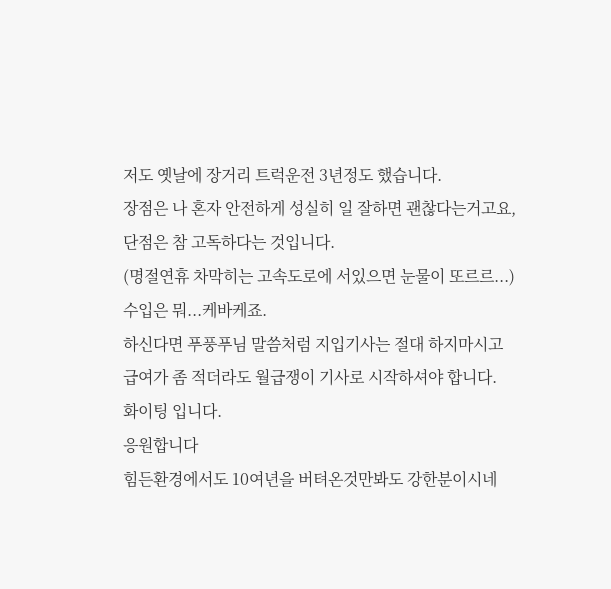저도 옛날에 장거리 트럭운전 3년정도 했습니다.
장점은 나 혼자 안전하게 성실히 일 잘하면 괜찮다는거고요,
단점은 참 고독하다는 것입니다.
(명절연휴 차막히는 고속도로에 서있으면 눈물이 또르르...)
수입은 뭐...케바케죠.
하신다면 푸풍푸님 말씀처럼 지입기사는 절대 하지마시고
급여가 좀 적더라도 월급쟁이 기사로 시작하셔야 합니다.
화이팅 입니다.
응원합니다
힘든환경에서도 10여년을 버텨온것만봐도 강한분이시네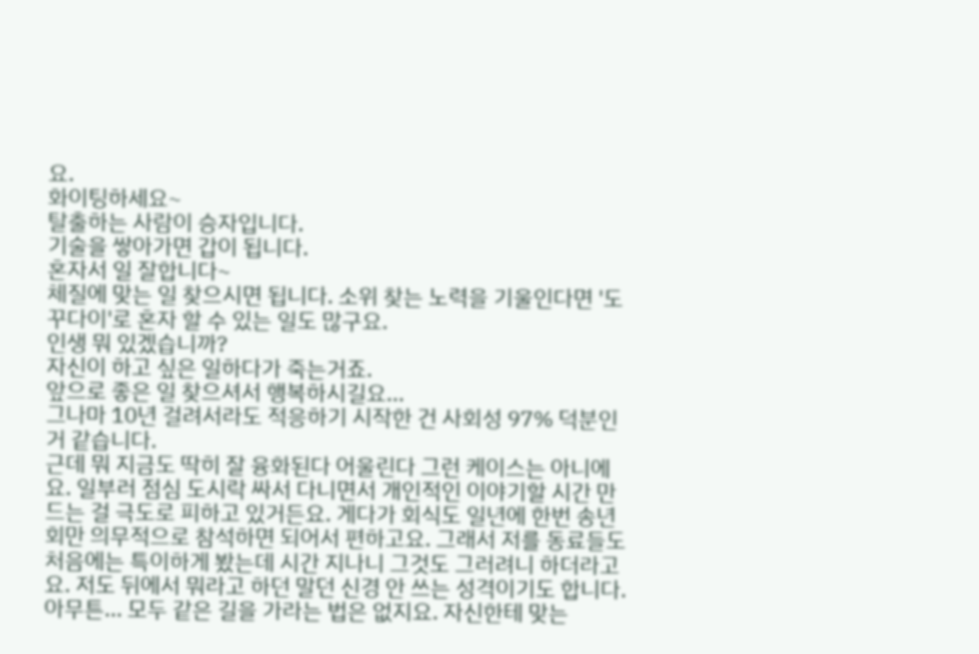요.
화이팅하세요~
탈출하는 사람이 승자입니다.
기술을 쌓아가면 갑이 됩니다.
혼자서 일 잘합니다~
체질에 맞는 일 찾으시면 됩니다. 소위 찾는 노력을 기울인다면 '도꾸다이'로 혼자 할 수 있는 일도 많구요.
인생 뭐 있겠습니까?
자신이 하고 싶은 일하다가 죽는거죠.
앞으로 좋은 일 찾으셔서 행복하시길요...
그나마 10년 걸려서라도 적응하기 시작한 건 사회성 97% 덕분인 거 같습니다.
근데 뭐 지금도 딱히 잘 융화된다 어울린다 그런 케이스는 아니에요. 일부러 점심 도시락 싸서 다니면서 개인적인 이야기할 시간 만드는 걸 극도로 피하고 있거든요. 게다가 회식도 일년에 한번 송년회만 의무적으로 참석하면 되어서 편하고요. 그래서 저를 동료들도 처음에는 특이하게 봤는데 시간 지나니 그것도 그러려니 하더라고요. 저도 뒤에서 뭐라고 하던 말던 신경 안 쓰는 성격이기도 합니다.
아무튼... 모두 같은 길을 가라는 법은 없지요. 자신한테 맞는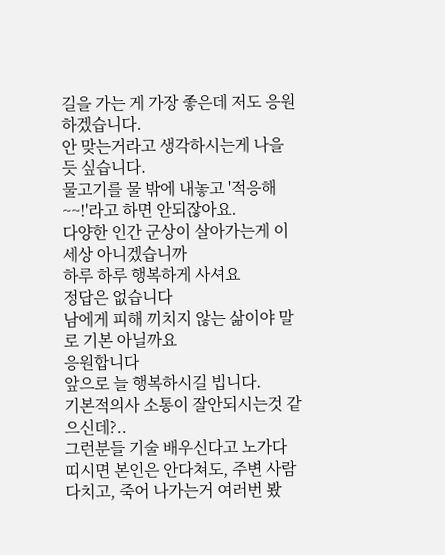길을 가는 게 가장 좋은데 저도 응원하겠습니다.
안 맞는거라고 생각하시는게 나을 듯 싶습니다.
물고기를 물 밖에 내놓고 '적응해~~!'라고 하면 안되잖아요.
다양한 인간 군상이 살아가는게 이 세상 아니겠습니까
하루 하루 행복하게 사셔요
정답은 없습니다
남에게 피해 끼치지 않는 삶이야 말로 기본 아닐까요
응원합니다
앞으로 늘 행복하시길 빕니다.
기본적의사 소통이 잘안되시는것 같으신데?..
그런분들 기술 배우신다고 노가다 띠시면 본인은 안다쳐도, 주변 사람 다치고, 죽어 나가는거 여러번 봤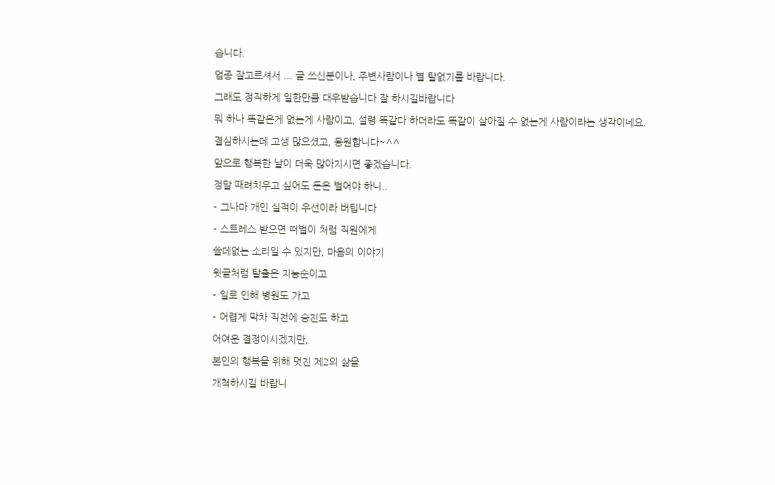습니다.
업종 잘고르셔서 ... 글 쓰신분이나, 주변사람이나 별 탈없기를 바랍니다.
그래도 정직하게 일한만큼 대우받습니다 잘 하시길바랍니다
뭐 하나 똑같은게 없는게 사람이고, 설령 똑같다 하더라도 똑같이 살아질 수 없는게 사람이라는 생각이네요.
결심하시는데 고생 많으셨고, 응원합니다~^^
앞으로 행복한 날이 더욱 많아지시면 좋겠습니다.
정말 때려치우고 싶어도 돈은 벌어야 하니..
- 그나마 개인 실적이 우선이라 버팁니다
- 스트레스 받으면 떠벌이 처럼 직원에게
쓸데없는 소리일 수 있지만, 마음의 이야기
윗글처럼 탈출은 지능순이고
- 일로 인해 병원도 가고
- 어렵게 막차 직전에 승진도 하고
어여운 결정이시겠지만,
본인의 행복을 위해 멋진 제2의 삶을
개척하시길 바랍니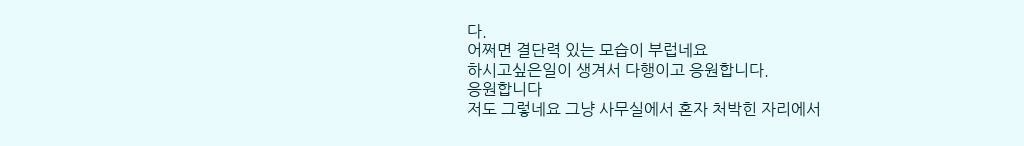다.
어쩌면 결단력 있는 모습이 부럽네요
하시고싶은일이 생겨서 다행이고 응원합니다.
응원합니다
저도 그렇네요 그냥 사무실에서 혼자 처박힌 자리에서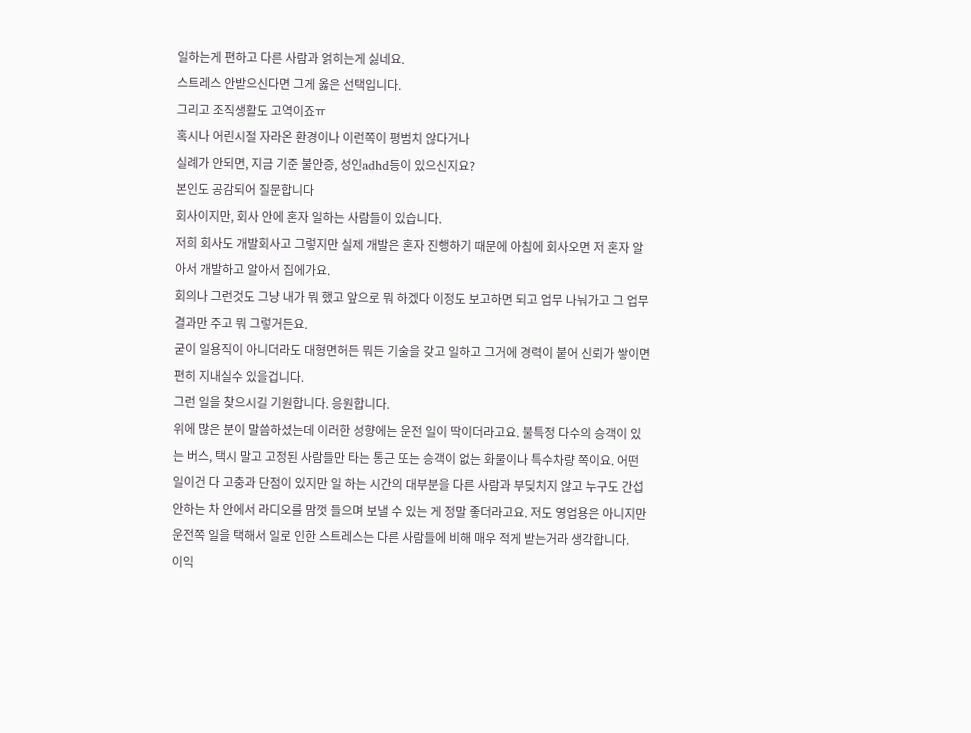일하는게 편하고 다른 사람과 얽히는게 싫네요.
스트레스 안받으신다면 그게 옳은 선택입니다.
그리고 조직생활도 고역이죠ㅠ
혹시나 어린시절 자라온 환경이나 이런쪽이 평범치 않다거나
실례가 안되면, 지금 기준 불안증, 성인adhd등이 있으신지요?
본인도 공감되어 질문합니다
회사이지만, 회사 안에 혼자 일하는 사람들이 있습니다.
저희 회사도 개발회사고 그렇지만 실제 개발은 혼자 진행하기 때문에 아침에 회사오면 저 혼자 알아서 개발하고 알아서 집에가요.
회의나 그런것도 그냥 내가 뭐 했고 앞으로 뭐 하겠다 이정도 보고하면 되고 업무 나눠가고 그 업무 결과만 주고 뭐 그렇거든요.
굳이 일용직이 아니더라도 대형면허든 뭐든 기술을 갖고 일하고 그거에 경력이 붙어 신뢰가 쌓이면 편히 지내실수 있을겁니다.
그런 일을 찾으시길 기원합니다. 응원합니다.
위에 많은 분이 말씀하셨는데 이러한 성향에는 운전 일이 딱이더라고요. 불특정 다수의 승객이 있는 버스, 택시 말고 고정된 사람들만 타는 통근 또는 승객이 없는 화물이나 특수차량 쪽이요. 어떤 일이건 다 고충과 단점이 있지만 일 하는 시간의 대부분을 다른 사람과 부딪치지 않고 누구도 간섭 안하는 차 안에서 라디오를 맘껏 들으며 보낼 수 있는 게 정말 좋더라고요. 저도 영업용은 아니지만 운전쪽 일을 택해서 일로 인한 스트레스는 다른 사람들에 비해 매우 적게 받는거라 생각합니다.
이익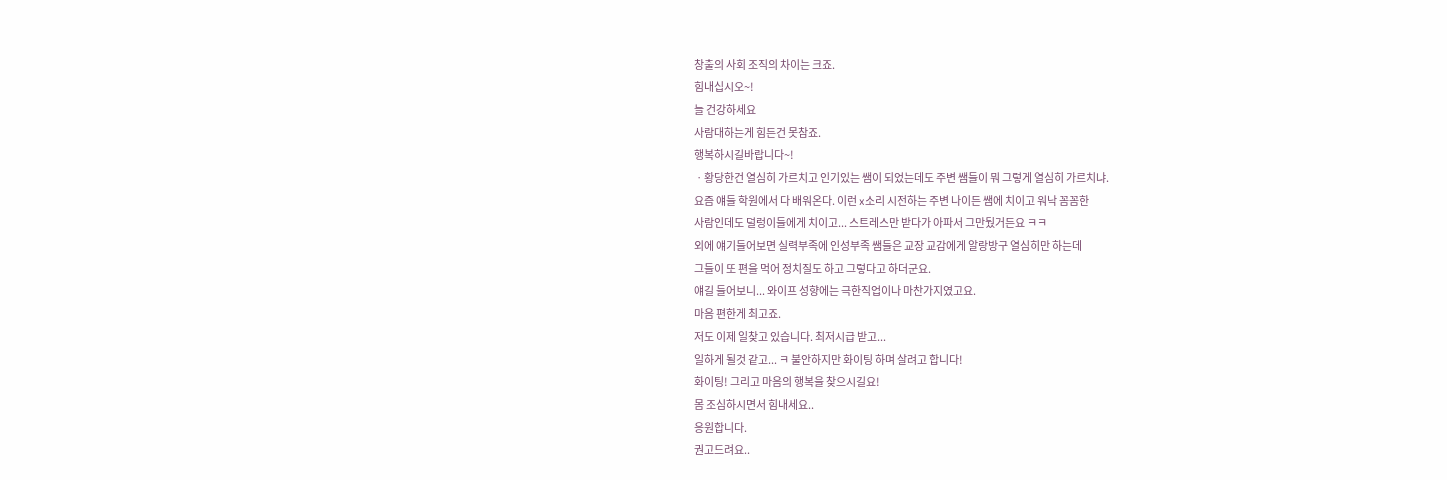창출의 사회 조직의 차이는 크죠.
힘내십시오~!
늘 건강하세요
사람대하는게 힘든건 못참죠.
행복하시길바랍니다~!
ㆍ황당한건 열심히 가르치고 인기있는 쌤이 되었는데도 주변 쌤들이 뭐 그렇게 열심히 가르치냐.
요즘 얘들 학원에서 다 배워온다. 이런 x소리 시전하는 주변 나이든 쌤에 치이고 워낙 꼼꼼한
사람인데도 덜렁이들에게 치이고... 스트레스만 받다가 아파서 그만뒀거든요 ㅋㅋ
외에 얘기들어보면 실력부족에 인성부족 쌤들은 교장 교감에게 알랑방구 열심히만 하는데
그들이 또 편을 먹어 정치질도 하고 그렇다고 하더군요.
얘길 들어보니... 와이프 성향에는 극한직업이나 마찬가지였고요.
마음 편한게 최고죠.
저도 이제 일찾고 있습니다. 최저시급 받고...
일하게 될것 같고... ㅋ 불안하지만 화이팅 하며 살려고 합니다!
화이팅! 그리고 마음의 행복을 찾으시길요!
몸 조심하시면서 힘내세요..
응원합니다.
권고드려요..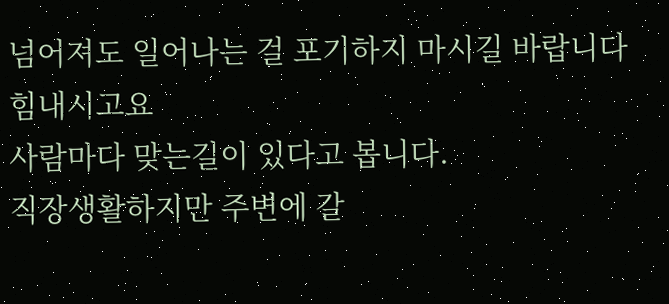넘어져도 일어나는 걸 포기하지 마시길 바랍니다 힘내시고요
사람마다 맞는길이 있다고 봅니다.
직장생활하지만 주변에 갈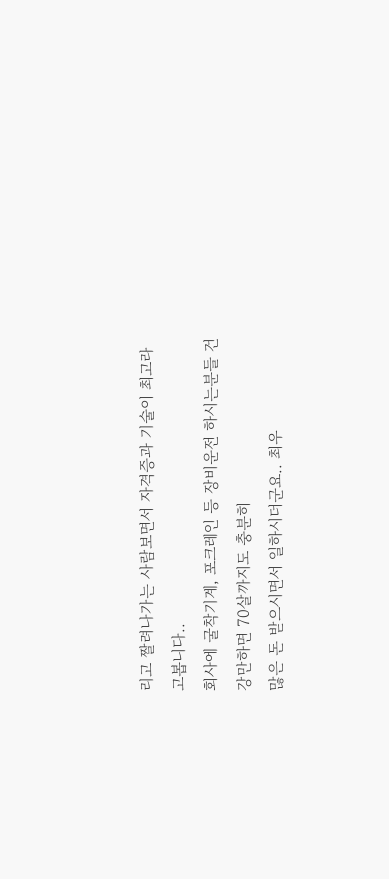리고 짤려나가는 사람보면서 자격증과 기술이 최고라고봅니다..
회사에 굴착기계, 포크레인 등 장비운전 하시는분들 건강만하면 70살까지도 충분히
많은 돈 받으시면서 일하시더군요.. 최우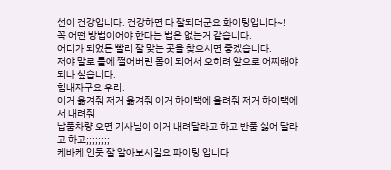선이 건강입니다. 건강하면 다 잘되더군요 화이팅입니다~!
꼭 어떤 방법이어야 한다는 법은 없는거 같습니다.
어디가 되었든 빨리 잘 맞는 곳을 찾으시면 좋겠습니다.
저야 말로 틀에 쩔어버린 몸이 되어서 오히려 앞으로 어찌해야 되나 싶습니다.
힘내자구요 우리.
이거 옮겨줘 저거 옮겨줘 이거 하이랙에 올려줘 저거 하이랙에서 내려줘
납품차량 오면 기사님이 이거 내려달라고 하고 반품 싫어 달라고 하고;;;;;;;;
케바케 인듯 잘 알아보시길요 파이팅 입니다